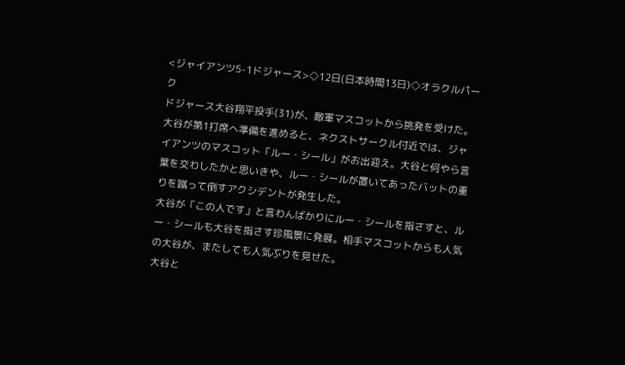<ジャイアンツ5-1ドジャース>◇12日(日本時間13日)◇オラクルパーク
ドジャース大谷翔平投手(31)が、敵軍マスコットから挑発を受けた。
大谷が第1打席へ準備を進めると、ネクストサークル付近では、ジャイアンツのマスコット「ルー・シール」がお出迎え。大谷と何やら言葉を交わしたかと思いきや、ルー・シールが置いてあったバットの重りを蹴って倒すアクシデントが発生した。
大谷が「この人です」と言わんばかりにルー・シールを指さすと、ルー・シールも大谷を指さす珍風景に発展。相手マスコットからも人気の大谷が、またしても人気ぶりを見せた。
大谷と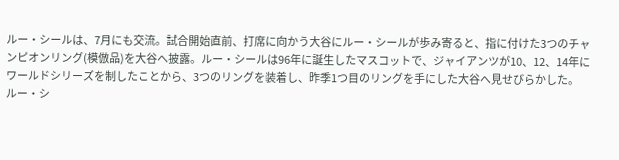ルー・シールは、7月にも交流。試合開始直前、打席に向かう大谷にルー・シールが歩み寄ると、指に付けた3つのチャンピオンリング(模倣品)を大谷へ披露。ルー・シールは96年に誕生したマスコットで、ジャイアンツが10、12、14年にワールドシリーズを制したことから、3つのリングを装着し、昨季1つ目のリングを手にした大谷へ見せびらかした。
ルー・シ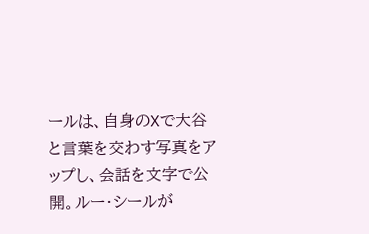ールは、自身のXで大谷と言葉を交わす写真をアップし、会話を文字で公開。ルー・シールが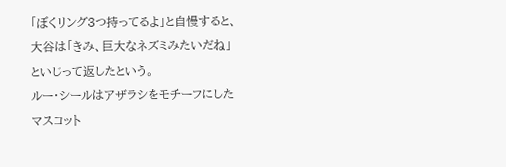「ぼくリング3つ持ってるよ」と自慢すると、大谷は「きみ、巨大なネズミみたいだね」といじって返したという。
ルー・シールはアザラシをモチーフにしたマスコット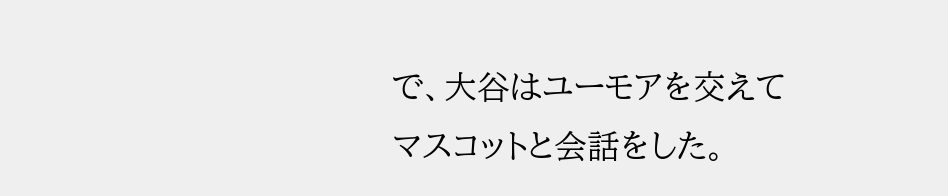で、大谷はユーモアを交えてマスコットと会話をした。